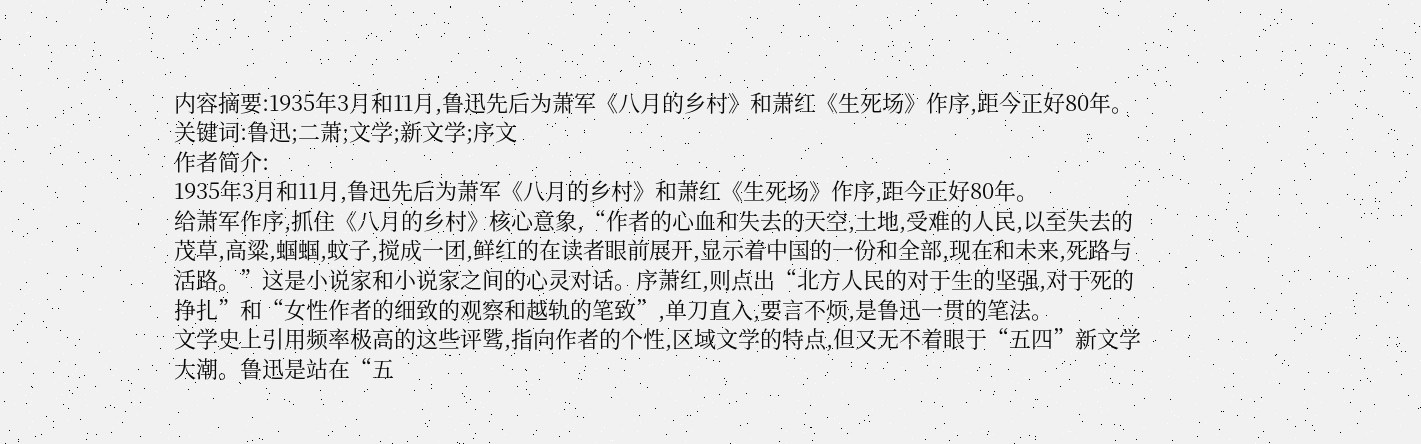内容摘要:1935年3月和11月,鲁迅先后为萧军《八月的乡村》和萧红《生死场》作序,距今正好80年。
关键词:鲁迅;二萧;文学;新文学;序文
作者简介:
1935年3月和11月,鲁迅先后为萧军《八月的乡村》和萧红《生死场》作序,距今正好80年。
给萧军作序,抓住《八月的乡村》核心意象,“作者的心血和失去的天空,土地,受难的人民,以至失去的茂草,高粱,蝈蝈,蚊子,搅成一团,鲜红的在读者眼前展开,显示着中国的一份和全部,现在和未来,死路与活路。”这是小说家和小说家之间的心灵对话。序萧红,则点出“北方人民的对于生的坚强,对于死的挣扎”和“女性作者的细致的观察和越轨的笔致”,单刀直入,要言不烦,是鲁迅一贯的笔法。
文学史上引用频率极高的这些评骘,指向作者的个性,区域文学的特点,但又无不着眼于“五四”新文学大潮。鲁迅是站在“五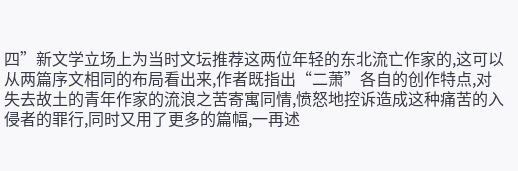四”新文学立场上为当时文坛推荐这两位年轻的东北流亡作家的,这可以从两篇序文相同的布局看出来,作者既指出“二萧”各自的创作特点,对失去故土的青年作家的流浪之苦寄寓同情,愤怒地控诉造成这种痛苦的入侵者的罪行,同时又用了更多的篇幅,一再述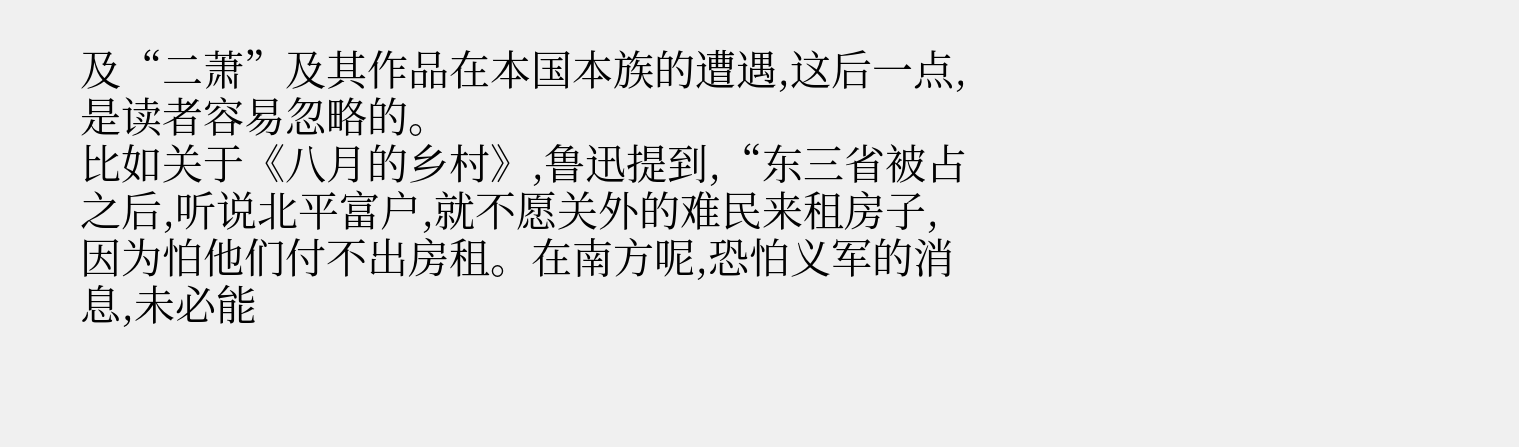及“二萧”及其作品在本国本族的遭遇,这后一点,是读者容易忽略的。
比如关于《八月的乡村》,鲁迅提到,“东三省被占之后,听说北平富户,就不愿关外的难民来租房子,因为怕他们付不出房租。在南方呢,恐怕义军的消息,未必能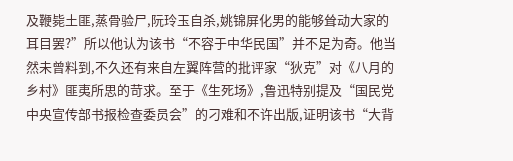及鞭毙土匪,蒸骨验尸,阮玲玉自杀,姚锦屏化男的能够耸动大家的耳目罢?”所以他认为该书“不容于中华民国”并不足为奇。他当然未曾料到,不久还有来自左翼阵营的批评家“狄克”对《八月的乡村》匪夷所思的苛求。至于《生死场》,鲁迅特别提及“国民党中央宣传部书报检查委员会”的刁难和不许出版,证明该书“大背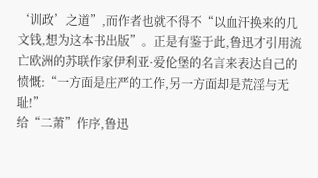‘训政’之道”,而作者也就不得不“以血汗换来的几文钱,想为这本书出版”。正是有鉴于此,鲁迅才引用流亡欧洲的苏联作家伊利亚·爱伦堡的名言来表达自己的愤慨:“一方面是庄严的工作,另一方面却是荒淫与无耻!”
给“二萧”作序,鲁迅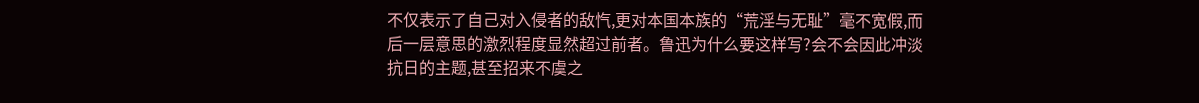不仅表示了自己对入侵者的敌忾,更对本国本族的“荒淫与无耻”毫不宽假,而后一层意思的激烈程度显然超过前者。鲁迅为什么要这样写?会不会因此冲淡抗日的主题,甚至招来不虞之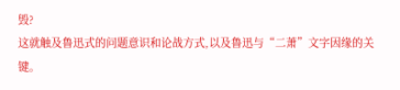毁?
这就触及鲁迅式的问题意识和论战方式,以及鲁迅与“二萧”文字因缘的关键。